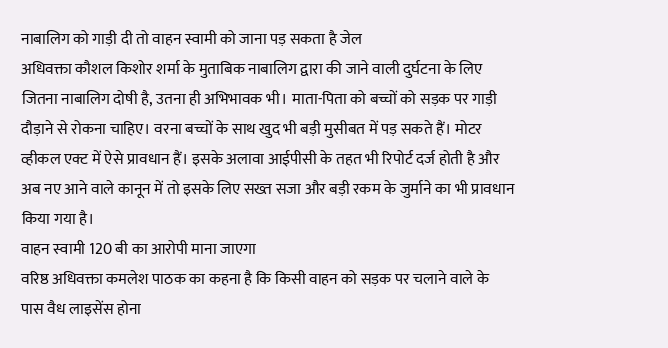नाबालिग को गाड़ी दी तो वाहन स्वामी को जाना पड़ सकता है जेल
अधिवक्ता कौशल किशोर शर्मा के मुताबिक नाबालिग द्वारा की जाने वाली दुर्घटना के लिए जितना नाबालिग दोषी है, उतना ही अभिभावक भी। माता-पिता को बच्चों को सड़क पर गाड़ी दौड़ाने से रोकना चाहिए। वरना बच्चों के साथ खुद भी बड़ी मुसीबत में पड़ सकते हैं। मोटर व्हीकल एक्ट में ऐसे प्रावधान हैं। इसके अलावा आईपीसी के तहत भी रिपोर्ट दर्ज होती है और अब नए आने वाले कानून में तो इसके लिए सख्त सजा और बड़ी रकम के जुर्माने का भी प्रावधान किया गया है।
वाहन स्वामी 120 बी का आरोपी माना जाएगा
वरिष्ठ अधिवक्ता कमलेश पाठक का कहना है कि किसी वाहन को सड़क पर चलाने वाले के पास वैध लाइसेंस होना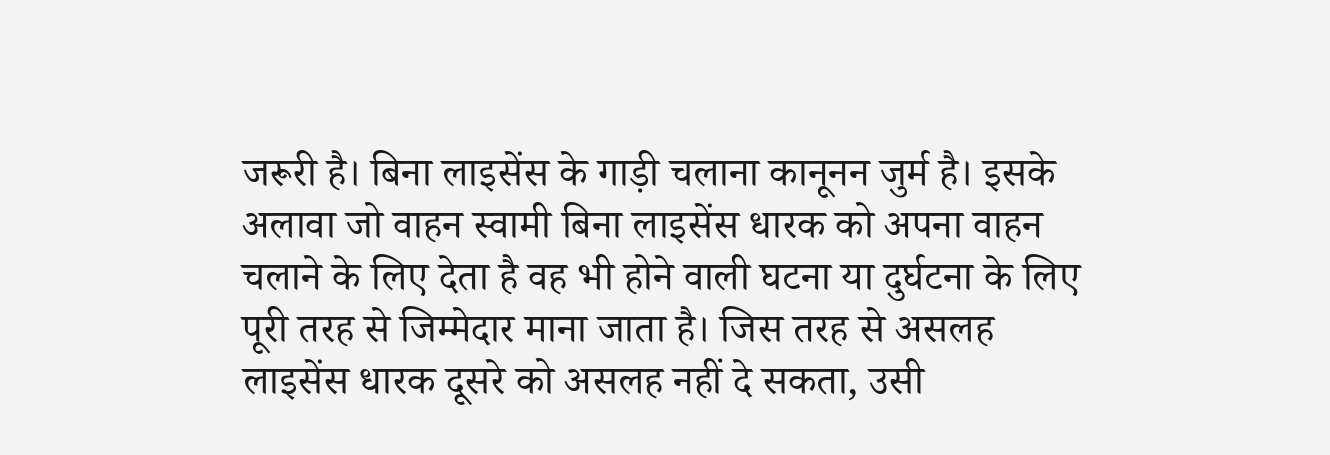जरूरी है। बिना लाइसेंस के गाड़ी चलाना कानूनन जुर्म है। इसके अलावा जो वाहन स्वामी बिना लाइसेंस धारक को अपना वाहन चलाने के लिए देता है वह भी होने वाली घटना या दुर्घटना के लिए पूरी तरह से जिम्मेदार माना जाता है। जिस तरह से असलह लाइसेंस धारक दूसरे को असलह नहीं दे सकता, उसी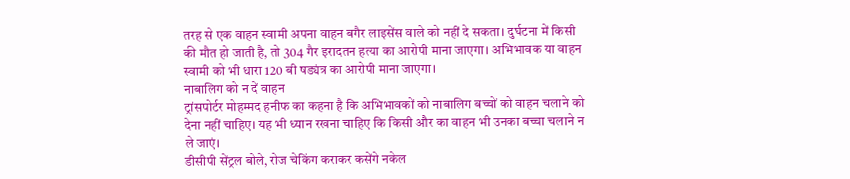तरह से एक वाहन स्वामी अपना वाहन बगैर लाइसेंस वाले को नहीं दे सकता। दुर्घटना में किसी की मौत हो जाती है, तो 304 गैर इरादतन हत्या का आरोपी माना जाएगा। अभिभावक या वाहन स्वामी को भी धारा 120 बी षड्यंत्र का आरोपी माना जाएगा।
नाबालिग को न दें वाहन
ट्रांसपोर्टर मोहम्मद हनीफ का कहना है कि अभिभावकों को नाबालिग बच्चों को वाहन चलाने को देना नहीं चाहिए। यह भी ध्यान रखना चाहिए कि किसी और का वाहन भी उनका बच्चा चलाने न ले जाएं।
डीसीपी सेंट्रल बोले, रोज चेकिंग कराकर कसेंगे नकेल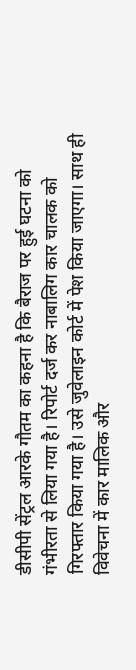डीसीपी सेंट्रल आरके गौतम का कहना है कि बैराज पर हुई घटना को गंभीरता से लिया गया है। रिपोर्ट दर्ज कर नाबालिग कार चालक को गिरफ्तार किया गया है। उसे जुवेलाइन कोर्ट में पेश किया जाएगा। साथ ही विवेचना में कार मालिक और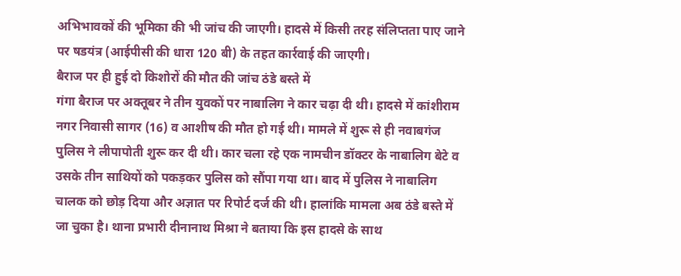अभिभावकों की भूमिका की भी जांच की जाएगी। हादसे में किसी तरह संलिप्तता पाए जाने पर षडयंत्र (आईपीसी की धारा 120 बी) के तहत कार्रवाई की जाएगी।
बैराज पर ही हुई दो किशोरों की मौत की जांच ठंडे बस्ते में
गंगा बैराज पर अक्तूबर ने तीन युवकों पर नाबालिग ने कार चढ़ा दी थी। हादसे में कांशीराम नगर निवासी सागर (16) व आशीष की मौत हो गई थी। मामले में शुरू से ही नवाबगंज पुलिस ने लीपापोती शुरू कर दी थी। कार चला रहे एक नामचीन डॉक्टर के नाबालिग बेटे व उसके तीन साथियों को पकड़कर पुलिस को सौंपा गया था। बाद में पुलिस ने नाबालिग चालक को छोड़ दिया और अज्ञात पर रिपोर्ट दर्ज की थी। हालांकि मामला अब ठंडे बस्ते में जा चुका है। थाना प्रभारी दीनानाथ मिश्रा ने बताया कि इस हादसे के साथ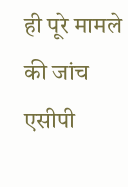ही पूरे मामले की जांच एसीपी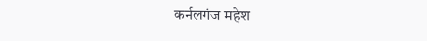कर्नलगंज महेश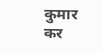कुमार कर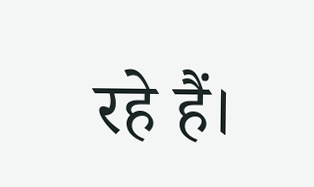रहे हैं।